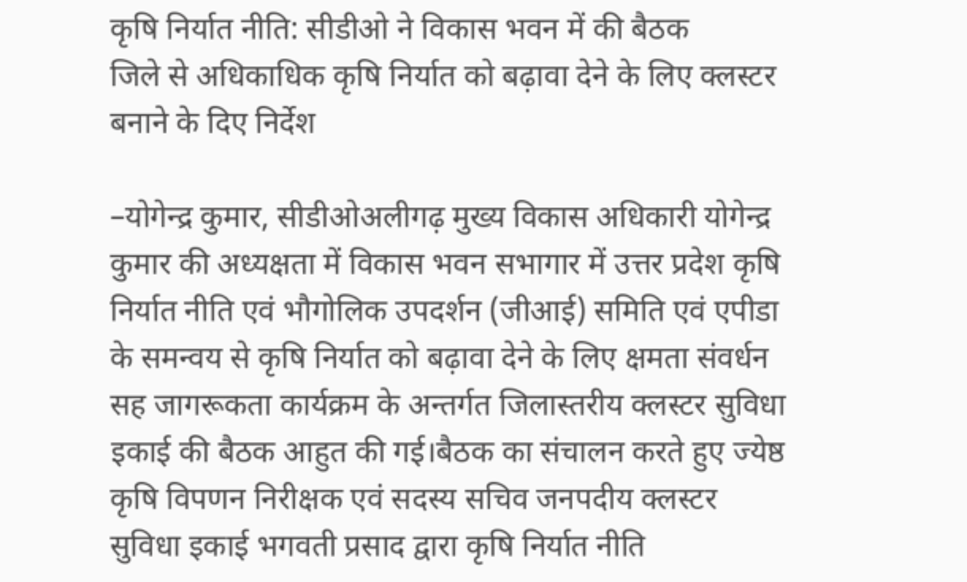कृषि निर्यात नीति: सीडीओ ने विकास भवन में की बैठक
जिले से अधिकाधिक कृषि निर्यात को बढ़ावा देने के लिए क्लस्टर बनाने के दिए निर्देश

–योगेन्द्र कुमार, सीडीओअलीगढ़ मुख्य विकास अधिकारी योगेन्द्र कुमार की अध्यक्षता में विकास भवन सभागार में उत्तर प्रदेश कृषि निर्यात नीति एवं भौगोलिक उपदर्शन (जीआई) समिति एवं एपीडा के समन्वय से कृषि निर्यात को बढ़ावा देने के लिए क्षमता संवर्धन सह जागरूकता कार्यक्रम के अन्तर्गत जिलास्तरीय क्लस्टर सुविधा इकाई की बैठक आहुत की गई।बैठक का संचालन करते हुए ज्येष्ठ कृषि विपणन निरीक्षक एवं सदस्य सचिव जनपदीय क्लस्टर सुविधा इकाई भगवती प्रसाद द्वारा कृषि निर्यात नीति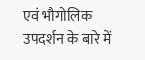एवं भौगोलिक उपदर्शन के बारे में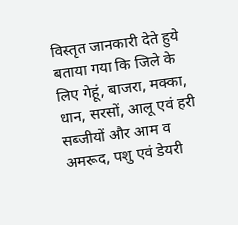विस्तृत जानकारी देते हुये बताया गया कि जिले के लिए गेहूं, बाजरा, मक्का, धान, सरसों, आलू एवं हरी सब्जीयों और आम व अमरूद, पशु एवं डेयरी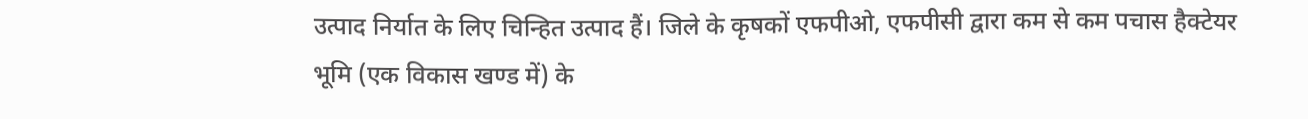उत्पाद निर्यात के लिए चिन्हित उत्पाद हैं। जिले के कृषकों एफपीओ, एफपीसी द्वारा कम से कम पचास हैक्टेयर भूमि (एक विकास खण्ड में) के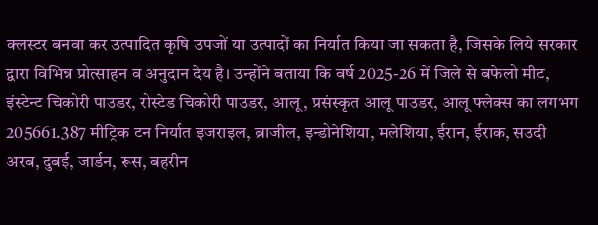क्लस्टर बनवा कर उत्पादित कृषि उपजों या उत्पादों का निर्यात किया जा सकता है, जिसके लिये सरकार द्वारा विभिन्न प्रोत्साहन व अनुदान देय है। उन्होंने बताया कि वर्ष 2025-26 में जिले से बफेलो मीट, इंस्टेन्ट चिकोरी पाउडर, रोस्टेड चिकोरी पाउडर, आलू, प्रसंस्कृत आलू पाउडर, आलू फ्लेक्स का लगभग 205661.387 मीट्रिक टन निर्यात इजराइल, ब्राजील, इन्डोनेशिया, मलेशिया, ईरान, ईराक, सउदी अरब, दुबई, जार्डन, रूस, बहरीन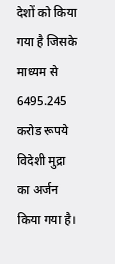देशों को किया गया है जिसके माध्यम से 6495.245 करोड रूपये विदेशी मुद्रा का अर्जन किया गया है।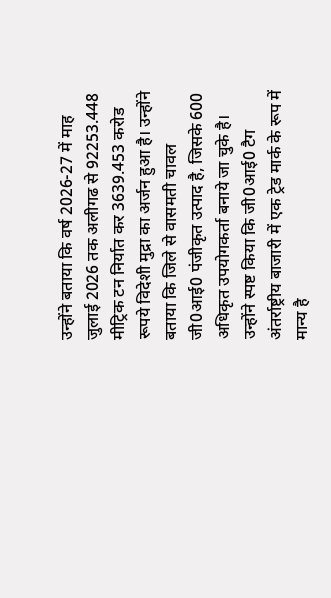उन्होंने बताया कि वर्ष 2026-27 में माह जुलाई 2026 तक अलीगढ से 92253.448 मीट्रिक टन निर्यात कर 3639.453 करोड रूपये विदेशी मुद्रा का अर्जन हुआ है। उन्होंने बताया कि जिले से वासमती चावल जी0आई0 पंजीकृत उत्पाद है, जिसके 600 अधिकृत उपयोगकर्ता बनाये जा चुके है। उन्होंने स्पष्ट किया कि जी0आई0 टैग अंतर्राष्ट्रीय बाजारी में एक ट्रेड मार्क के रूप में मान्य है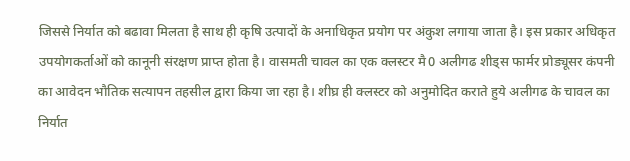जिससे निर्यात को बढावा मिलता है साथ ही कृषि उत्पादों के अनाधिकृत प्रयोग पर अंकुश लगाया जाता है। इस प्रकार अधिकृत उपयोगकर्ताओं को कानूनी संरक्षण प्राप्त होता है। वासमती चावल का एक क्लस्टर मै0 अलीगढ शीड्स फार्मर प्रोड्यूसर कंपनी का आवेदन भौतिक सत्यापन तहसील द्वारा किया जा रहा है। शीघ्र ही क्लस्टर को अनुमोदित कराते हुये अलीगढ के चावल का निर्यात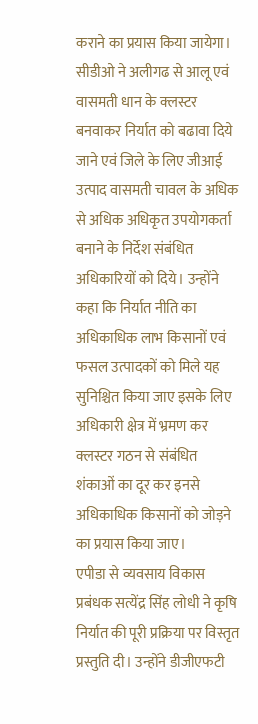कराने का प्रयास किया जायेगा।
सीडीओ ने अलीगढ से आलू एवं वासमती धान के क्लस्टर बनवाकर निर्यात को बढावा दिये जाने एवं जिले के लिए जीआई उत्पाद वासमती चावल के अधिक से अधिक अधिकृत उपयोगकर्ता बनाने के निर्देश संबंधित अधिकारियों को दिये। उन्होंने कहा कि निर्यात नीति का अधिकाधिक लाभ किसानों एवं फसल उत्पादकों को मिले यह सुनिश्चित किया जाए इसके लिए अधिकारी क्षेत्र में भ्रमण कर क्लस्टर गठन से संबंधित शंकाओं का दूर कर इनसे अधिकाधिक किसानों को जोड़ने का प्रयास किया जाए।
एपीडा से व्यवसाय विकास प्रबंधक सत्येंद्र सिंह लोधी ने कृषि निर्यात की पूरी प्रक्रिया पर विस्तृत प्रस्तुति दी। उन्होंने डीजीएफटी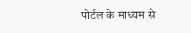पोर्टल के माध्यम से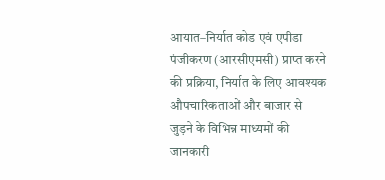आयात–निर्यात कोड एवं एपीडा पंजीकरण (आरसीएमसी) प्राप्त करने की प्रक्रिया, निर्यात के लिए आवश्यक औपचारिकताओं और बाजार से जुड़ने के विभिन्न माध्यमों की जानकारी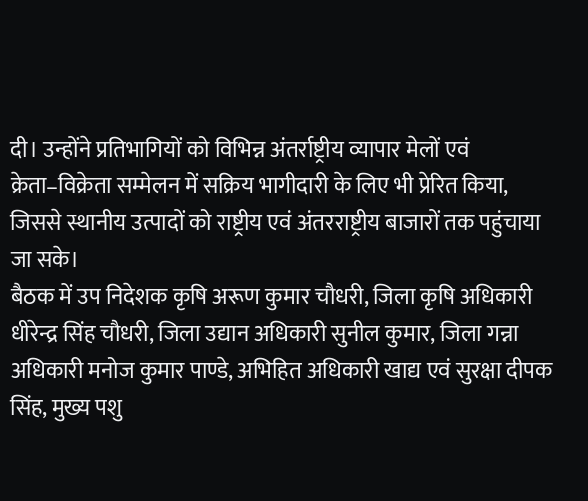दी। उन्होंने प्रतिभागियों को विभिन्न अंतर्राष्ट्रीय व्यापार मेलों एवं क्रेता–विक्रेता सम्मेलन में सक्रिय भागीदारी के लिए भी प्रेरित किया, जिससे स्थानीय उत्पादों को राष्ट्रीय एवं अंतरराष्ट्रीय बाजारों तक पहुंचाया जा सके।
बैठक में उप निदेशक कृषि अरूण कुमार चौधरी, जिला कृषि अधिकारी धीरेन्द्र सिंह चौधरी, जिला उद्यान अधिकारी सुनील कुमार, जिला गन्ना अधिकारी मनोज कुमार पाण्डे, अभिहित अधिकारी खाद्य एवं सुरक्षा दीपक सिंह, मुख्य पशु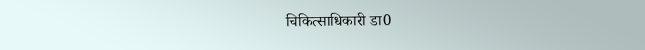चिकित्साधिकारी डा0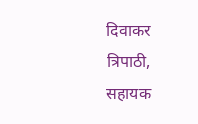दिवाकर त्रिपाठी, सहायक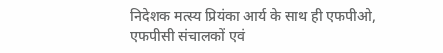निदेशक मत्स्य प्रियंका आर्य के साथ ही एफपीओ, एफपीसी संचालकों एवं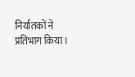निर्यातकों ने प्रतिभाग किया।